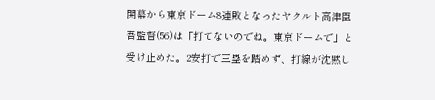開幕から東京ドーム8連敗となったヤクルト高津臣吾監督(56)は「打てないのでね。東京ドームで」と受け止めた。2安打で三塁を踏めず、打線が沈黙し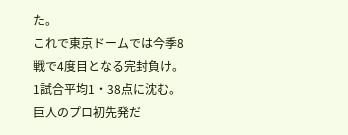た。
これで東京ドームでは今季8戦で4度目となる完封負け。1試合平均1・38点に沈む。巨人のプロ初先発だ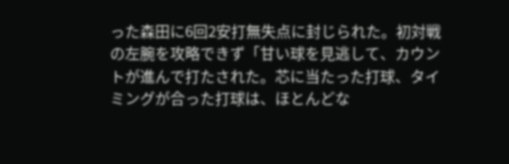った森田に6回2安打無失点に封じられた。初対戦の左腕を攻略できず「甘い球を見逃して、カウントが進んで打たされた。芯に当たった打球、タイミングが合った打球は、ほとんどな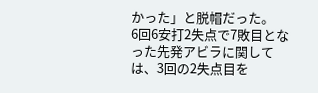かった」と脱帽だった。
6回6安打2失点で7敗目となった先発アビラに関しては、3回の2失点目を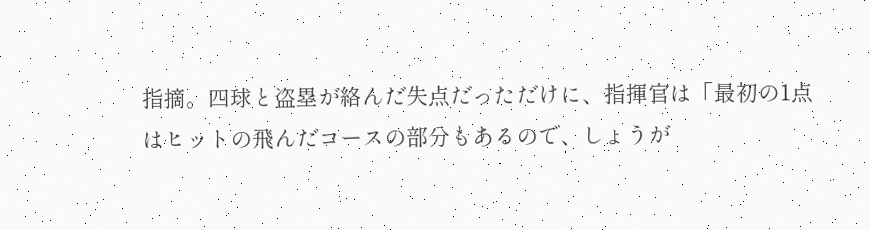指摘。四球と盗塁が絡んだ失点だっただけに、指揮官は「最初の1点はヒットの飛んだコースの部分もあるので、しょうが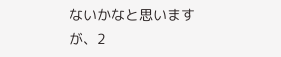ないかなと思いますが、2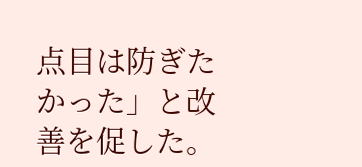点目は防ぎたかった」と改善を促した。